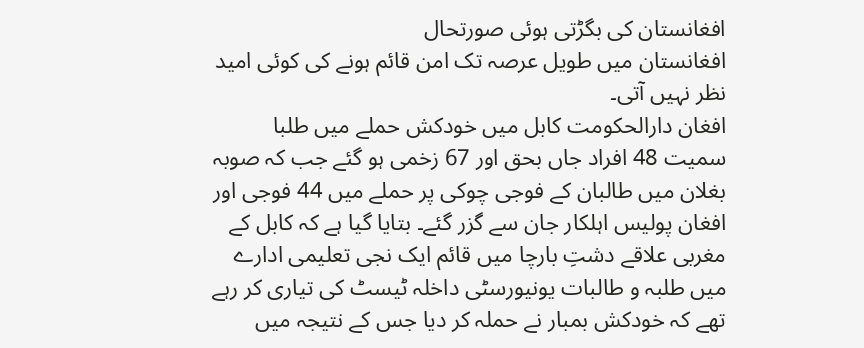افغانستان کی بگڑتی ہوئی صورتحال
افغانستان میں طویل عرصہ تک امن قائم ہونے کی کوئی امید نظر نہیں آتی۔
افغان دارالحکومت کابل میں خودکش حملے میں طلبا سمیت 48 افراد جاں بحق اور 67 زخمی ہو گئے جب کہ صوبہ بغلان میں طالبان کے فوجی چوکی پر حملے میں 44 فوجی اور افغان پولیس اہلکار جان سے گزر گئے۔ بتایا گیا ہے کہ کابل کے مغربی علاقے دشتِ بارچا میں قائم ایک نجی تعلیمی ادارے میں طلبہ و طالبات یونیورسٹی داخلہ ٹیسٹ کی تیاری کر رہے تھے کہ خودکش بمبار نے حملہ کر دیا جس کے نتیجہ میں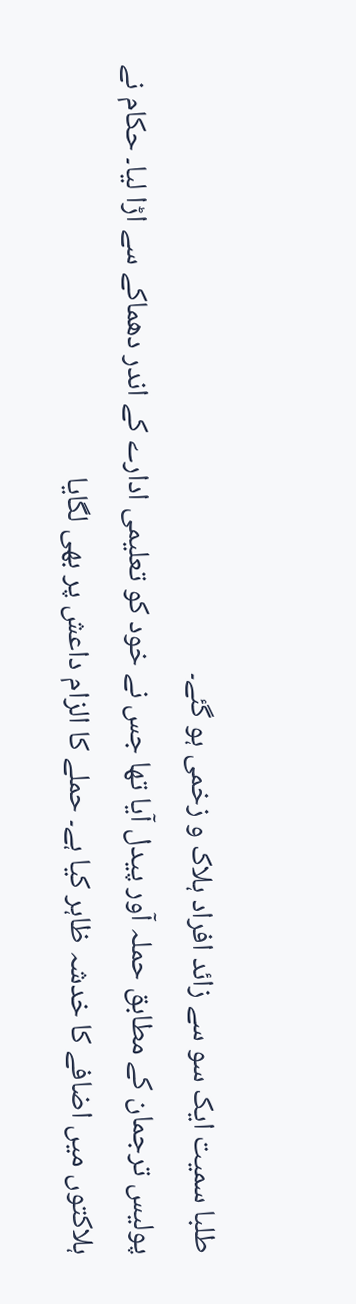طلبا سمیت ایک سو سے زائد افراد ہلاک و زخمی ہو گئے۔
پولیس ترجمان کے مطابق حملہ آور پیدل آیا تھا جس نے خود کو تعلیمی ادارے کے اندر دھماکے سے اڑا لیا۔ حکام نے ہلاکتوں میں اضافے کا خدشہ ظاہر کیا ہے۔ حملے کا الزام داعش پر بھی لگایا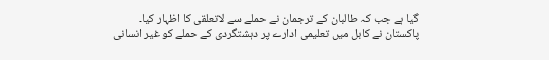گیا ہے جب کہ طالبان کے ترجمان نے حملے سے لاتعلقی کا اظہار کیا۔ پاکستان نے کابل میں تعلیمی ادارے پر دہشتگردی کے حملے کو غیر انسانی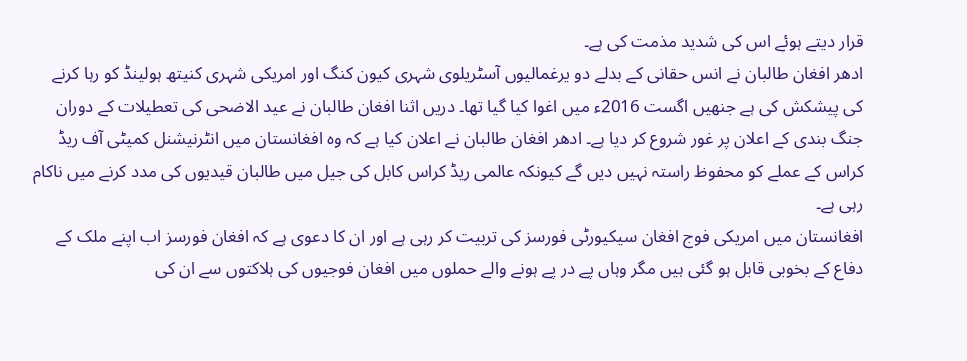قرار دیتے ہوئے اس کی شدید مذمت کی ہے۔
ادھر افغان طالبان نے انس حقانی کے بدلے دو یرغمالیوں آسٹریلوی شہری کیون کنگ اور امریکی شہری کنیتھ ہولینڈ کو رہا کرنے کی پیشکش کی ہے جنھیں اگست 2016ء میں اغوا کیا گیا تھا۔ دریں اثنا افغان طالبان نے عید الاضحی کی تعطیلات کے دوران جنگ بندی کے اعلان پر غور شروع کر دیا ہے۔ ادھر افغان طالبان نے اعلان کیا ہے کہ وہ افغانستان میں انٹرنیشنل کمیٹی آف ریڈ کراس کے عملے کو محفوظ راستہ نہیں دیں گے کیونکہ عالمی ریڈ کراس کابل کی جیل میں طالبان قیدیوں کی مدد کرنے میں ناکام رہی ہے۔
افغانستان میں امریکی فوج افغان سیکیورٹی فورسز کی تربیت کر رہی ہے اور ان کا دعوی ہے کہ افغان فورسز اب اپنے ملک کے دفاع کے بخوبی قابل ہو گئی ہیں مگر وہاں پے در پے ہونے والے حملوں میں افغان فوجیوں کی ہلاکتوں سے ان کی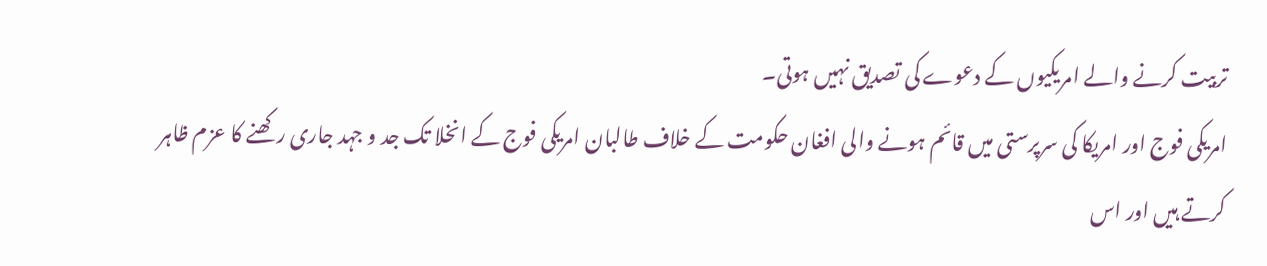تربیت کرنے والے امریکیوں کے دعوے کی تصدیق نہیں ہوتی۔
امریکی فوج اور امریکا کی سرپرستی میں قائم ہونے والی افغان حکومت کے خلاف طالبان امریکی فوج کے انخلا تک جد و جہد جاری رکھنے کا عزم ظاہر کرتے ہیں اور اس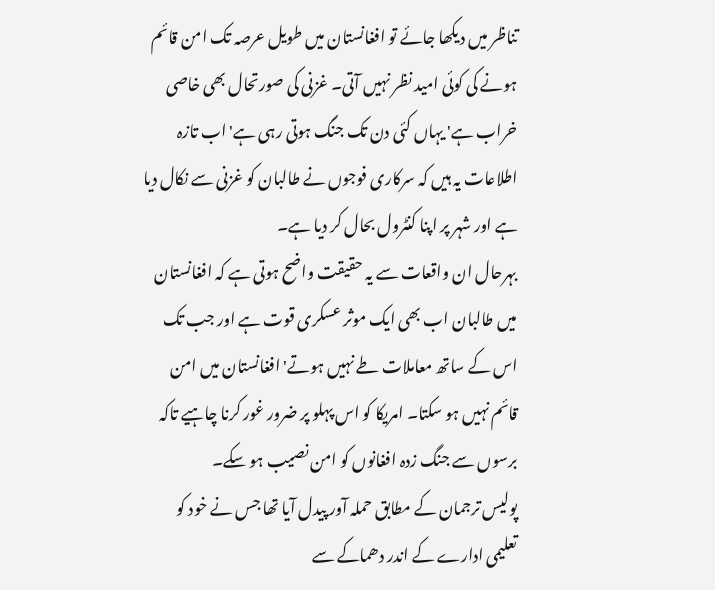تناظر میں دیکھا جائے تو افغانستان میں طویل عرصہ تک امن قائم ہونے کی کوئی امید نظر نہیں آتی۔ غزنی کی صورتحال بھی خاصی خراب ہے' یہاں کئی دن تک جنگ ہوتی رہی ہے' اب تازہ اطلاعات یہ ہیں کہ سرکاری فوجوں نے طالبان کو غزنی سے نکال دیا ہے اور شہر پر اپنا کنٹرول بحال کر دیا ہے۔
بہرحال ان واقعات سے یہ حقیقت واضح ہوتی ہے کہ افغانستان میں طالبان اب بھی ایک موثر عسکری قوت ہے اور جب تک اس کے ساتھ معاملات طے نہیں ہوتے' افغانستان میں امن قائم نہیں ہو سکتا۔ امریکا کو اس پہلو پر ضرور غور کرنا چاہیے تاکہ برسوں سے جنگ زدہ افغانوں کو امن نصیب ہو سکے۔
پولیس ترجمان کے مطابق حملہ آور پیدل آیا تھا جس نے خود کو تعلیمی ادارے کے اندر دھماکے سے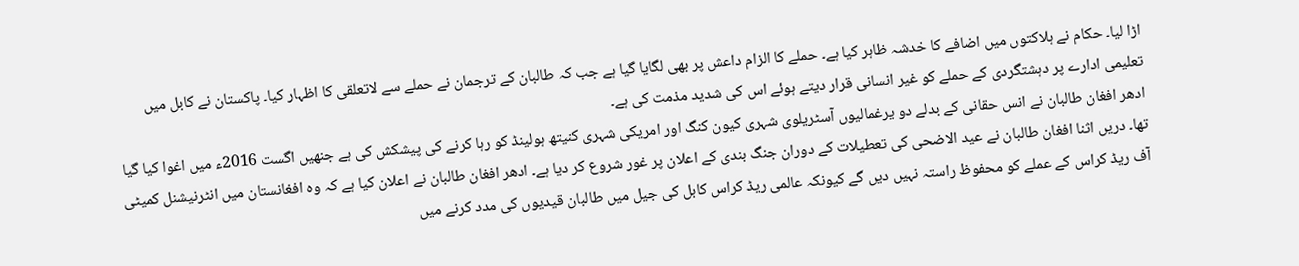اڑا لیا۔ حکام نے ہلاکتوں میں اضافے کا خدشہ ظاہر کیا ہے۔ حملے کا الزام داعش پر بھی لگایا گیا ہے جب کہ طالبان کے ترجمان نے حملے سے لاتعلقی کا اظہار کیا۔ پاکستان نے کابل میں تعلیمی ادارے پر دہشتگردی کے حملے کو غیر انسانی قرار دیتے ہوئے اس کی شدید مذمت کی ہے۔
ادھر افغان طالبان نے انس حقانی کے بدلے دو یرغمالیوں آسٹریلوی شہری کیون کنگ اور امریکی شہری کنیتھ ہولینڈ کو رہا کرنے کی پیشکش کی ہے جنھیں اگست 2016ء میں اغوا کیا گیا تھا۔ دریں اثنا افغان طالبان نے عید الاضحی کی تعطیلات کے دوران جنگ بندی کے اعلان پر غور شروع کر دیا ہے۔ ادھر افغان طالبان نے اعلان کیا ہے کہ وہ افغانستان میں انٹرنیشنل کمیٹی آف ریڈ کراس کے عملے کو محفوظ راستہ نہیں دیں گے کیونکہ عالمی ریڈ کراس کابل کی جیل میں طالبان قیدیوں کی مدد کرنے میں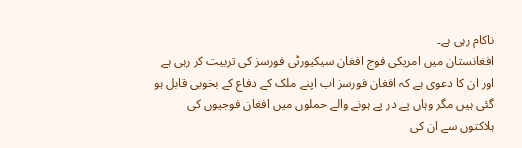ناکام رہی ہے۔
افغانستان میں امریکی فوج افغان سیکیورٹی فورسز کی تربیت کر رہی ہے اور ان کا دعوی ہے کہ افغان فورسز اب اپنے ملک کے دفاع کے بخوبی قابل ہو گئی ہیں مگر وہاں پے در پے ہونے والے حملوں میں افغان فوجیوں کی ہلاکتوں سے ان کی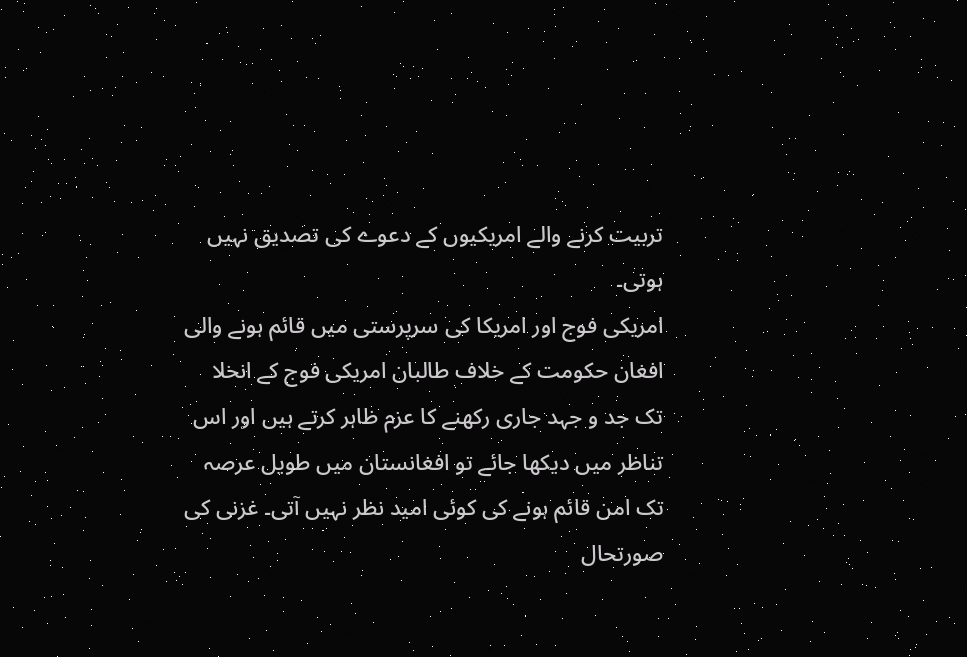تربیت کرنے والے امریکیوں کے دعوے کی تصدیق نہیں ہوتی۔
امریکی فوج اور امریکا کی سرپرستی میں قائم ہونے والی افغان حکومت کے خلاف طالبان امریکی فوج کے انخلا تک جد و جہد جاری رکھنے کا عزم ظاہر کرتے ہیں اور اس تناظر میں دیکھا جائے تو افغانستان میں طویل عرصہ تک امن قائم ہونے کی کوئی امید نظر نہیں آتی۔ غزنی کی صورتحال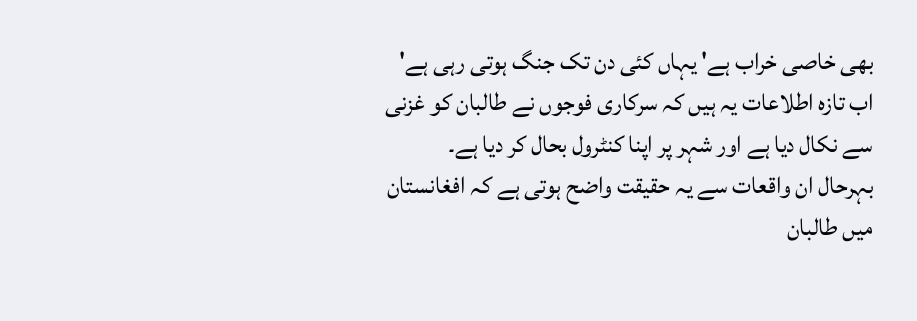بھی خاصی خراب ہے' یہاں کئی دن تک جنگ ہوتی رہی ہے' اب تازہ اطلاعات یہ ہیں کہ سرکاری فوجوں نے طالبان کو غزنی سے نکال دیا ہے اور شہر پر اپنا کنٹرول بحال کر دیا ہے۔
بہرحال ان واقعات سے یہ حقیقت واضح ہوتی ہے کہ افغانستان میں طالبان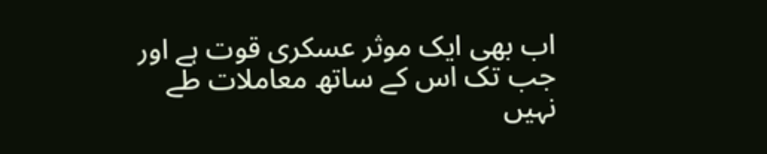اب بھی ایک موثر عسکری قوت ہے اور جب تک اس کے ساتھ معاملات طے نہیں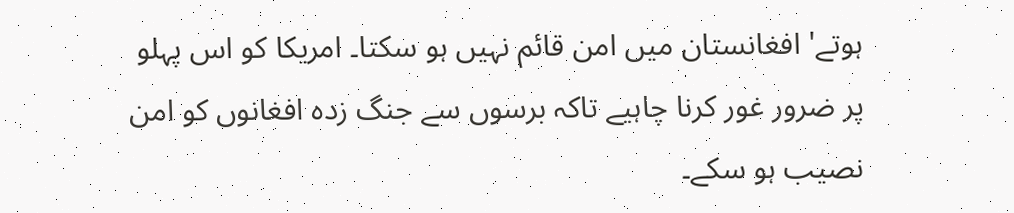ہوتے' افغانستان میں امن قائم نہیں ہو سکتا۔ امریکا کو اس پہلو پر ضرور غور کرنا چاہیے تاکہ برسوں سے جنگ زدہ افغانوں کو امن نصیب ہو سکے۔